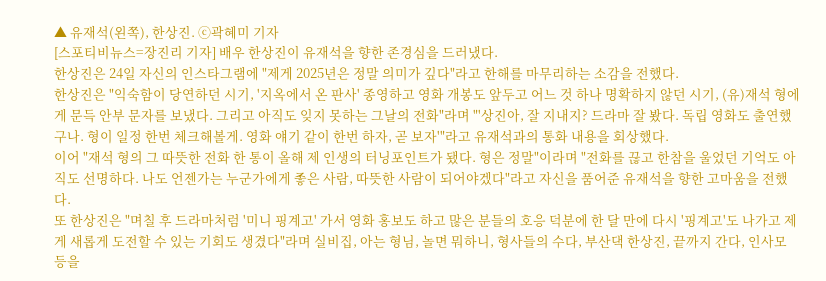▲ 유재석(왼쪽), 한상진. ⓒ곽혜미 기자
[스포티비뉴스=장진리 기자] 배우 한상진이 유재석을 향한 존경심을 드러냈다.
한상진은 24일 자신의 인스타그램에 "제게 2025년은 정말 의미가 깊다"라고 한해를 마무리하는 소감을 전했다.
한상진은 "익숙함이 당연하던 시기, '지옥에서 온 판사' 종영하고 영화 개봉도 앞두고 어느 것 하나 명확하지 않던 시기, (유)재석 형에게 문득 안부 문자를 보냈다. 그리고 아직도 잊지 못하는 그날의 전화"라며 "'상진아, 잘 지내지? 드라마 잘 봤다. 독립 영화도 출연했구나. 형이 일정 한번 체크해볼게. 영화 얘기 같이 한번 하자, 곧 보자'"라고 유재석과의 통화 내용을 회상했다.
이어 "재석 형의 그 따뜻한 전화 한 통이 올해 제 인생의 터닝포인트가 됐다. 형은 정말"이라며 "전화를 끊고 한참을 울었던 기억도 아직도 선명하다. 나도 언젠가는 누군가에게 좋은 사람, 따뜻한 사람이 되어야겠다"라고 자신을 품어준 유재석을 향한 고마움을 전했다.
또 한상진은 "며칠 후 드라마처럼 '미니 핑계고' 가서 영화 홍보도 하고 많은 분들의 호응 덕분에 한 달 만에 다시 '핑계고'도 나가고 제게 새롭게 도전할 수 있는 기회도 생겼다"라며 실비집, 아는 형님, 놀면 뭐하니, 형사들의 수다, 부산댁 한상진, 끝까지 간다, 인사모 등을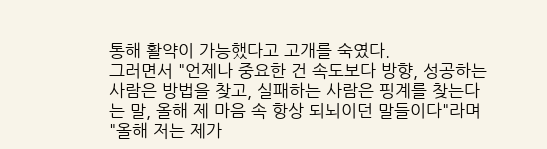통해 활약이 가능했다고 고개를 숙였다.
그러면서 "언제나 중요한 건 속도보다 방향, 성공하는 사람은 방법을 찾고, 실패하는 사람은 핑계를 찾는다는 말, 올해 제 마음 속 항상 되뇌이던 말들이다"라며 "올해 저는 제가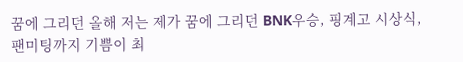꿈에 그리던 올해 저는 제가 꿈에 그리던 BNK우승, 핑계고 시상식, 팬미팅까지 기쁨이 최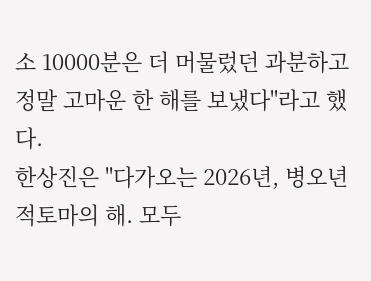소 10000분은 더 머물렀던 과분하고 정말 고마운 한 해를 보냈다"라고 했다.
한상진은 "다가오는 2026년, 병오년 적토마의 해. 모두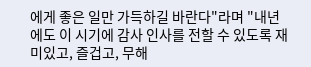에게 좋은 일만 가득하길 바란다"라며 "내년에도 이 시기에 감사 인사를 전할 수 있도록 재미있고, 즐겁고, 무해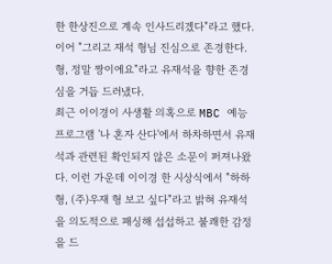한 한상진으로 계속 인사드리겠다"라고 했다. 이어 "그리고 재석 형님 진심으로 존경한다. 형, 정말 짱이에요"라고 유재석을 향한 존경심을 거듭 드러냈다.
최근 이이경이 사생활 의혹으로 MBC 예능 프로그램 '나 혼자 산다'에서 하차하면서 유재석과 관련된 확인되지 않은 소문이 퍼져나왔다. 이런 가운데 이이경 한 시상식에서 "하하 형, (주)우재 형 보고 싶다"라고 밝혀 유재석을 의도적으로 패싱해 섭섭하고 불쾌한 감정을 드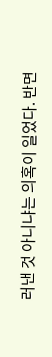러낸 것 아니냐는 의혹이 일었다. 반면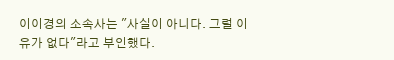이이경의 소속사는 "사실이 아니다. 그럴 이유가 없다"라고 부인했다.